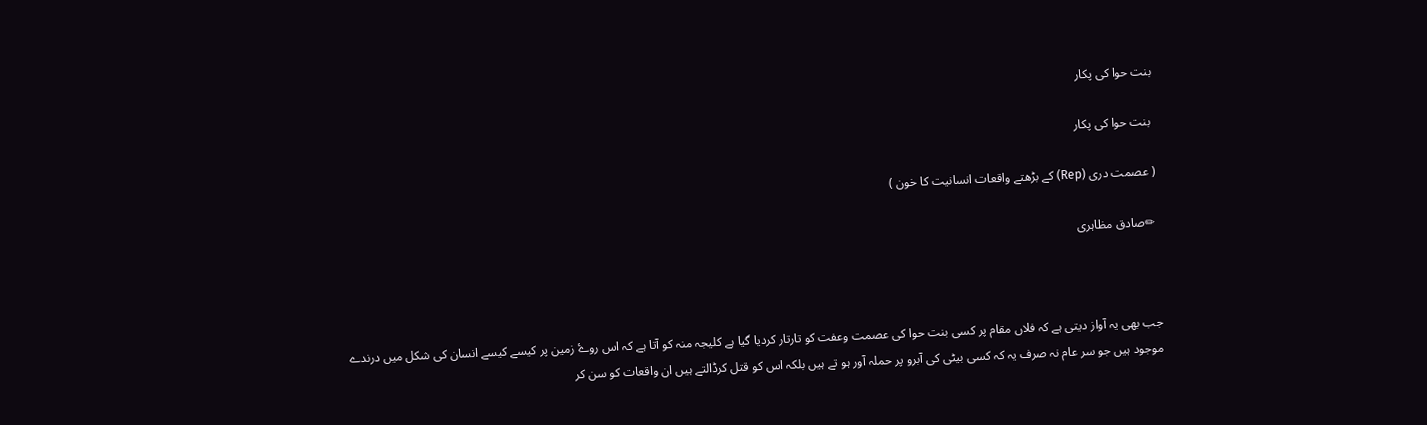بنت حوا کی پکار

 بنت حوا کی پکار

( عصمت دری (Rep) کے بڑھتے واقعات انسانیت کا خون )

 ✏صادق مظاہری



جب بھی یہ آواز دیتی ہے کہ فلاں مقام پر کسی بنت حوا کی عصمت وعفت کو تارتار کردیا گیا ہے کلیجہ منہ کو آتا ہے کہ اس روۓ زمین پر کیسے کیسے انسان کی شکل میں درندے موجود ہیں جو سر عام نہ صرف یہ کہ کسی بیٹی کی آبرو پر حملہ آور ہو تے ہیں بلکہ اس کو قتل کرڈالتے ہیں ان واقعات کو سن کر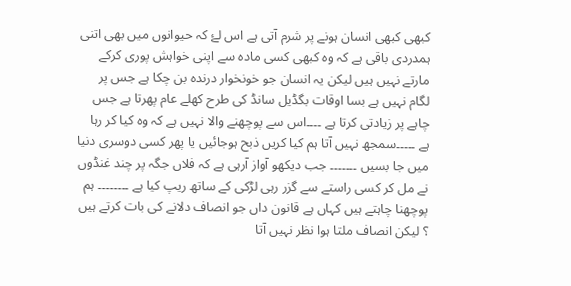کبھی کبھی انسان ہونے پر شرم آتی ہے اس لۓ کہ حیوانوں میں بھی اتنی ہمدردی باقی ہے کہ وہ کبھی کسی مادہ سے اپنی خواہش پوری کرکے مارتے نہیں ہیں لیکن یہ انسان جو خونخوار درندہ بن چکا ہے جس پر لگام نہیں ہے بسا اوقات بگڈیل سانڈ کی طرح کھلے عام پھرتا ہے جس چاہے پر زیادتی کرتا ہے ۔۔۔۔اس سے پوچھنے والا نہیں ہے کہ وہ کیا کر رہا ہے ۔۔۔۔۔سمجھ نہیں آتا ہم کیا کریں ذبح ہوجائیں یا پھر کسی دوسری دنیا میں جا بسیں ۔۔۔۔۔۔۔ جب دیکھو آواز آرہی ہے کہ فلاں جگہ پر چند غنڈوں نے مل کر کسی راستے سے گزر رہی لڑکی کے ساتھ ریپ کیا ہے ۔۔۔۔۔۔۔۔ ہم پوچھنا چاہتے ہیں کہاں ہے قانون داں جو انصاف دلانے کی بات کرتے ہیں ؟ لیکن انصاف ملتا ہوا نظر نہیں آتا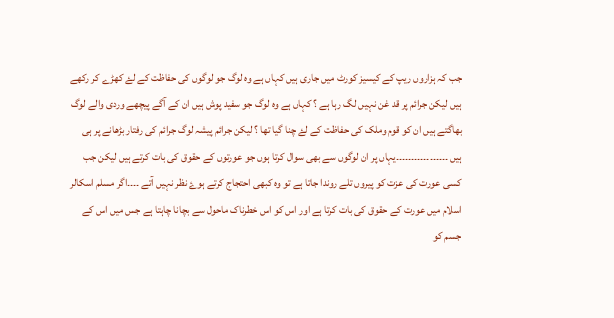جب کہ ہزاروں ریپ کے کیسیز کورٹ میں جاری ہیں کہاں ہے وہ لوگ جو لوگوں کی حفاظت کے لۓ کھڑے کر رکھے ہیں لیکن جرائم پر قد غن نہیں لگ رہا ہے ؟ کہاں ہے وہ لوگ جو سفید پوش ہیں ان کے آگے پیچھے وردی والے لوگ بھاگتے ہیں ان کو قوم وملک کی حفاظت کے لۓ چنا گیا تھا ؟ لیکن جرائم پیشہ لوگ جرائم کی رفتار بڑھانے پر ہی ہیں ۔۔۔۔۔۔۔۔۔۔۔۔۔۔۔۔۔یہاں پر ان لوگوں سے بھی سوال کرتا ہوں جو عورتوں کے حقوق کی بات کرتے ہیں لیکن جب کسی عورت کی عزت کو پیروں تلے روندا جاتا ہے تو وہ کبھی احتجاج کرتے ہوۓ نظر نہیں آتے ۔۔۔۔اگر مسلم اسکالر اسلام میں عورت کے حقوق کی بات کرتا ہے اور اس کو اس خطرناک ماحول سے بچانا چاہتا ہے جس میں اس کے جسم کو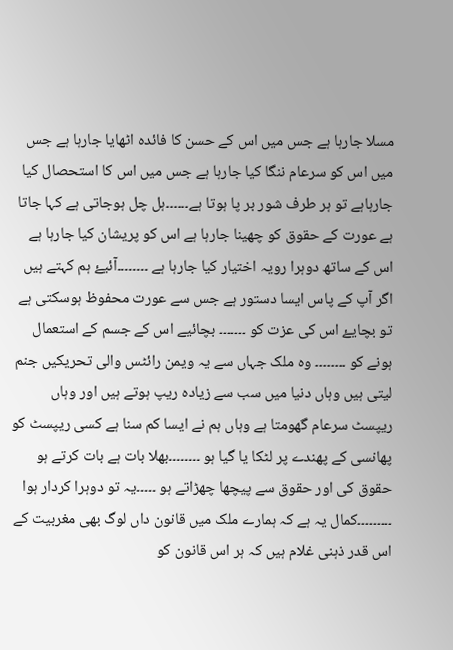مسلا جارہا ہے جس میں اس کے حسن کا فائدہ اٹھایا جارہا ہے جس میں اس کو سرعام ننگا کیا جارہا ہے جس میں اس کا استحصال کیا جارہاہے تو ہر طرف شور بر پا ہوتا ہے۔۔۔۔۔۔ہل چل ہوجاتی ہے کہا جاتا ہے عورت کے حقوق کو چھینا جارہا ہے اس کو پریشان کیا جارہا ہے اس کے ساتھ دوہرا رویہ اختیار کیا جارہا ہے ۔۔۔۔۔۔۔۔آئیۓ ہم کہتے ہیں اگر آپ کے پاس ایسا دستور ہے جس سے عورت محفوظ ہوسکتی ہے تو بچایۓ اس کی عزت کو ۔۔۔۔۔۔۔ بچائیے اس کے جسم کے استعمال ہونے کو ۔۔۔۔۔۔۔۔ وہ ملک جہاں سے یہ ویمن رائٹس والی تحریکیں جنم لیتی ہیں وہاں دنیا میں سب سے زیادہ ریپ ہوتے ہیں اور وہاں ریپسٹ سرعام گھومتا ہے وہاں ہم نے ایسا کم سنا ہے کسی ریپسٹ کو پھانسی کے پھندے پر لٹکا یا گیا ہو ۔۔۔۔۔۔۔۔بھلا بات ہے بات کرتے ہو حقوق کی اور حقوق سے پیچھا چھڑاتے ہو ۔۔۔۔۔یہ تو دوہرا کردار ہوا ۔۔۔۔۔۔۔۔۔کمال یہ ہے کہ ہمارے ملک میں قانون داں لوگ بھی مغربیت کے اس قدر ذہنی غلام ہیں کہ ہر اس قانون کو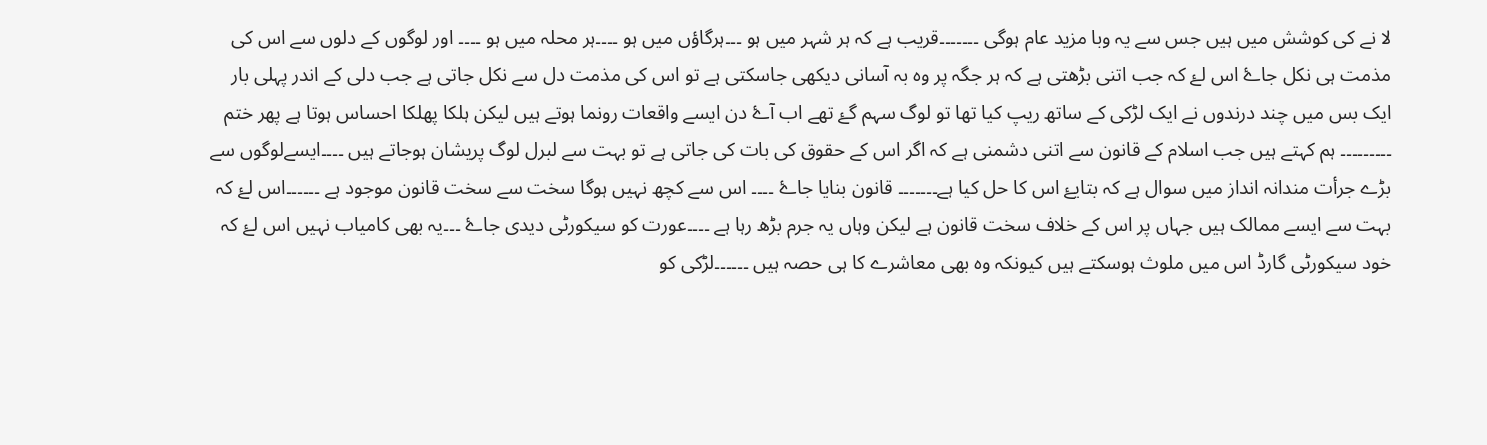لا نے کی کوشش میں ہیں جس سے یہ وبا مزید عام ہوگی ۔۔۔۔۔۔۔قریب ہے کہ ہر شہر میں ہو ۔۔۔ہرگاؤں میں ہو ۔۔۔۔ہر محلہ میں ہو ۔۔۔۔ اور لوگوں کے دلوں سے اس کی مذمت ہی نکل جاۓ اس لۓ کہ جب اتنی بڑھتی ہے کہ ہر جگہ پر وہ بہ آسانی دیکھی جاسکتی ہے تو اس کی مذمت دل سے نکل جاتی ہے جب دلی کے اندر پہلی بار ایک بس میں چند درندوں نے ایک لڑکی کے ساتھ ریپ کیا تھا تو لوگ سہم گۓ تھے اب آۓ دن ایسے واقعات رونما ہوتے ہیں لیکن ہلکا پھلکا احساس ہوتا ہے پھر ختم ۔۔۔۔۔۔۔۔۔ ہم کہتے ہیں جب اسلام کے قانون سے اتنی دشمنی ہے کہ اگر اس کے حقوق کی بات کی جاتی ہے تو بہت سے لبرل لوگ پریشان ہوجاتے ہیں ۔۔۔۔ایسےلوگوں سے بڑے جرأت مندانہ انداز میں سوال ہے کہ بتایۓ اس کا حل کیا ہے۔۔۔۔۔۔۔ قانون بنایا جاۓ ۔۔۔۔ اس سے کچھ نہیں ہوگا سخت سے سخت قانون موجود ہے ۔۔۔۔۔۔اس لۓ کہ بہت سے ایسے ممالک ہیں جہاں پر اس کے خلاف سخت قانون ہے لیکن وہاں یہ جرم بڑھ رہا ہے ۔۔۔۔عورت کو سیکورٹی دیدی جاۓ ۔۔۔یہ بھی کامیاب نہیں اس لۓ کہ خود سیکورٹی گارڈ اس میں ملوث ہوسکتے ہیں کیونکہ وہ بھی معاشرے کا ہی حصہ ہیں ۔۔۔۔۔۔لڑکی کو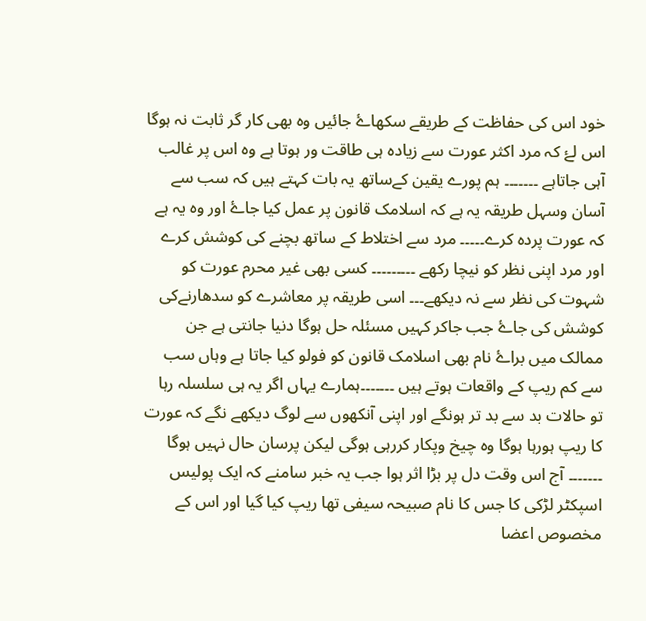خود اس کی حفاظت کے طریقے سکھاۓ جائیں وہ بھی کار گر ثابت نہ ہوگا اس لۓ کہ مرد اکثر عورت سے زیادہ ہی طاقت ور ہوتا ہے وہ اس پر غالب آہی جاتاہے ۔۔۔۔۔۔۔ ہم پورے یقین کےساتھ یہ بات کہتے ہیں کہ سب سے آسان وسہل طریقہ یہ ہے کہ اسلامک قانون پر عمل کیا جاۓ اور وہ یہ ہے کہ عورت پردہ کرے۔۔۔۔۔ مرد سے اختلاط کے ساتھ بچنے کی کوشش کرے اور مرد اپنی نظر کو نیچا رکھے ۔۔۔۔۔۔۔۔۔ کسی بھی غیر محرم عورت کو شہوت کی نظر سے نہ دیکھے۔۔۔ اسی طریقہ پر معاشرے کو سدھارنےکی کوشش کی جاۓ جب جاکر کہیں مسئلہ حل ہوگا دنیا جانتی ہے جن ممالک میں براۓ نام بھی اسلامک قانون کو فولو کیا جاتا ہے وہاں سب سے کم ریپ کے واقعات ہوتے ہیں ۔۔۔۔۔۔۔ہمارے یہاں اگر یہ ہی سلسلہ رہا تو حالات بد سے بد تر ہونگے اور اپنی آنکھوں سے لوگ دیکھے نگے کہ عورت کا ریپ ہورہا ہوگا وہ چیخ وپکار کررہی ہوگی لیکن پرسان حال نہیں ہوگا ۔۔۔۔۔۔۔ آج اس وقت دل پر بڑا اثر ہوا جب یہ خبر سامنے کہ ایک پولیس اسپکٹر لڑکی کا جس کا نام صبیحہ سیفی تھا ریپ کیا گیا اور اس کے مخصوص اعضا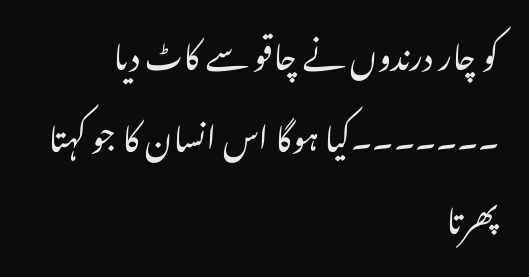کو چار درندوں نے چاقو سے کاٹ دیا ۔۔۔۔۔۔۔کیا ہوگا اس انسان کا جو کہتا پھرتا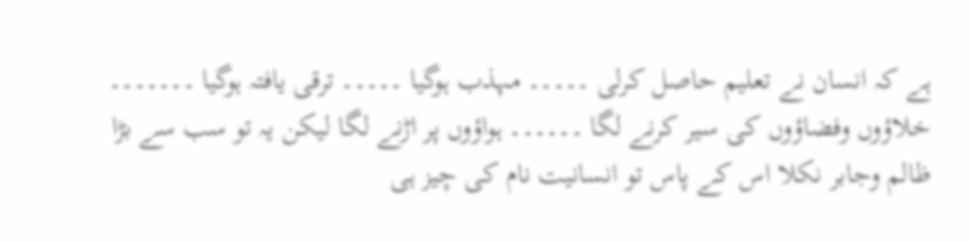ہے کہ انسان نے تعلیم حاصل کرلی ۔۔۔۔۔ مہذب ہوگیا ۔۔۔۔۔ ترقی یافتہ ہوگیا ۔۔۔۔۔۔۔ خلاؤوں وفضاؤوں کی سیر کرنے لگا ۔۔۔۔۔۔ ہواؤوں پر اڑنے لگا لیکن یہ تو سب سے بڑا ظالم وجابر نکلا اس کے پاس تو انسانیت نام کی چیز ہی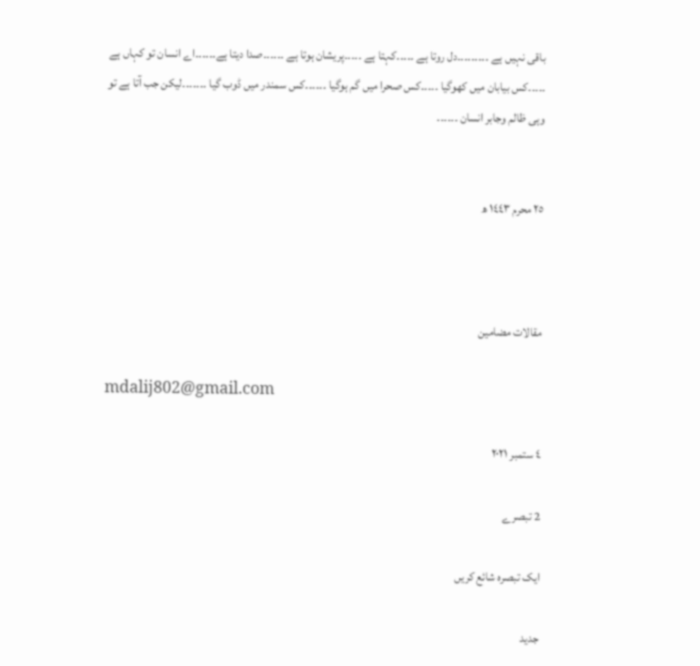باقی نہیں ہے ۔۔۔۔۔۔۔۔۔دل روتا ہے ۔۔۔۔۔کہتا ہے ۔۔۔۔۔پریشان ہوتا ہے ۔۔۔۔۔۔صدا دیتا ہے۔۔۔۔۔۔اے انسان تو کہاں ہے ۔۔۔۔۔کس بیابان میں کھوگیا ۔۔۔۔۔کس صحرا میں گم ہوگیا ۔۔۔۔۔۔کس سمندر میں ڈوب گیا ۔۔۔۔۔۔۔لیکن جب آتا ہے تو وہی ظالم وجابر انسان ۔۔۔۔۔۔


٢٥ محرم ١٤٤٣ ھ



مقالات مضامین

mdalij802@gmail.com

٤ ستمبر ٢٠٢١

2 تبصرے

ایک تبصرہ شائع کریں

جدید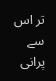تر اس سے پرانی